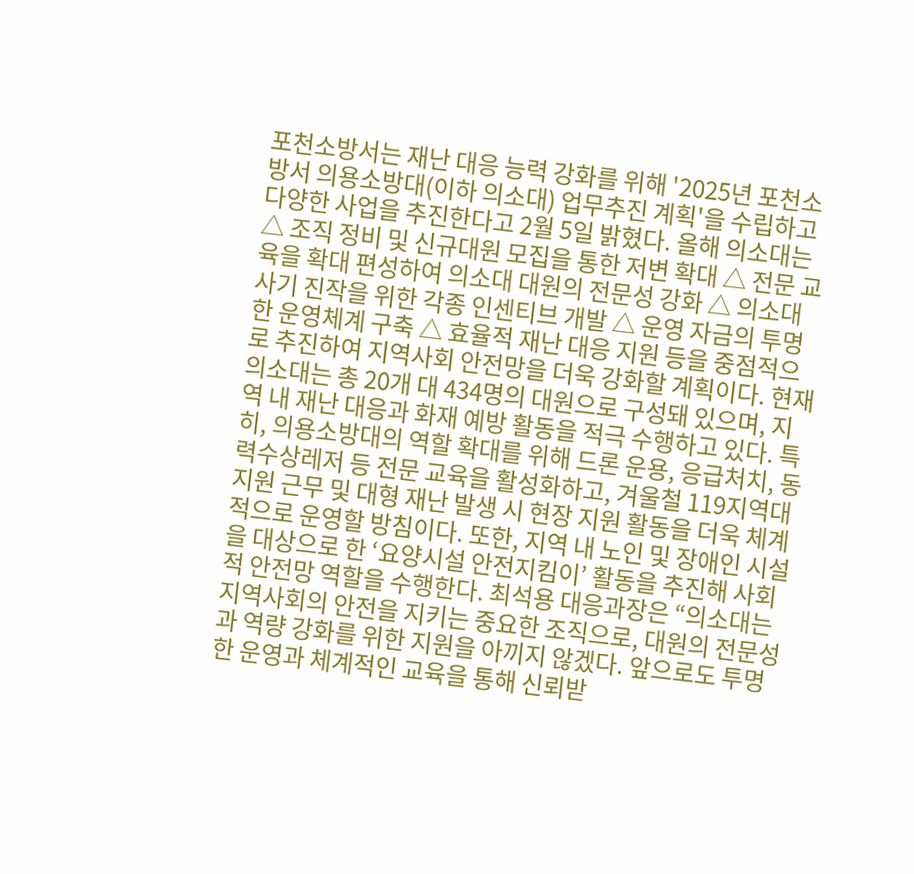포천소방서는 재난 대응 능력 강화를 위해 '2025년 포천소방서 의용소방대(이하 의소대) 업무추진 계획'을 수립하고 다양한 사업을 추진한다고 2월 5일 밝혔다. 올해 의소대는 △ 조직 정비 및 신규대원 모집을 통한 저변 확대 △ 전문 교육을 확대 편성하여 의소대 대원의 전문성 강화 △ 의소대 사기 진작을 위한 각종 인센티브 개발 △ 운영 자금의 투명한 운영체계 구축 △ 효율적 재난 대응 지원 등을 중점적으로 추진하여 지역사회 안전망을 더욱 강화할 계획이다. 현재 의소대는 총 20개 대 434명의 대원으로 구성돼 있으며, 지역 내 재난 대응과 화재 예방 활동을 적극 수행하고 있다. 특히, 의용소방대의 역할 확대를 위해 드론 운용, 응급처치, 동력수상레저 등 전문 교육을 활성화하고, 겨울철 119지역대 지원 근무 및 대형 재난 발생 시 현장 지원 활동을 더욱 체계적으로 운영할 방침이다. 또한, 지역 내 노인 및 장애인 시설을 대상으로 한 ‘요양시설 안전지킴이’ 활동을 추진해 사회적 안전망 역할을 수행한다. 최석용 대응과장은 “의소대는 지역사회의 안전을 지키는 중요한 조직으로, 대원의 전문성과 역량 강화를 위한 지원을 아끼지 않겠다. 앞으로도 투명한 운영과 체계적인 교육을 통해 신뢰받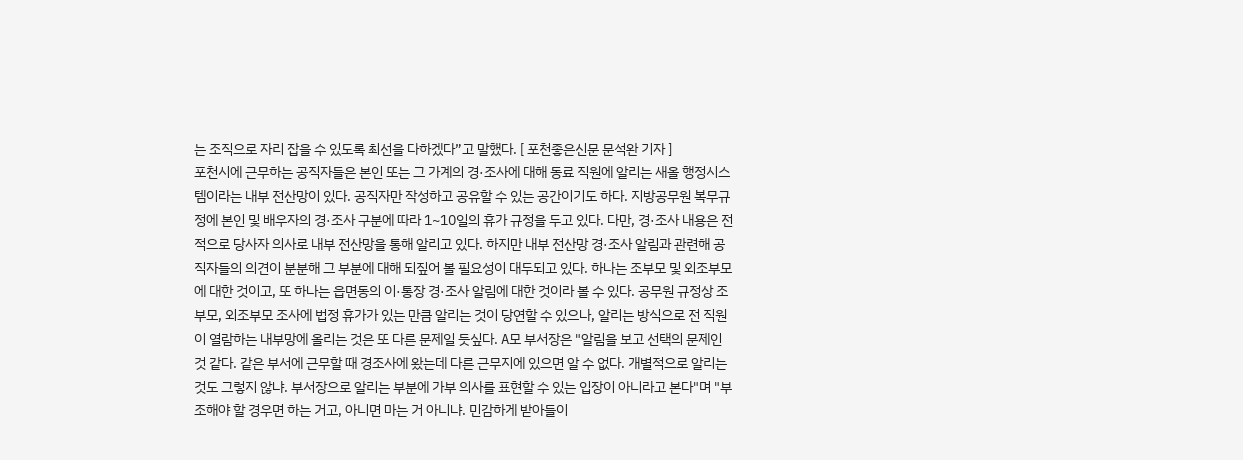는 조직으로 자리 잡을 수 있도록 최선을 다하겠다”고 말했다. [ 포천좋은신문 문석완 기자 ]
포천시에 근무하는 공직자들은 본인 또는 그 가계의 경·조사에 대해 동료 직원에 알리는 새올 행정시스템이라는 내부 전산망이 있다. 공직자만 작성하고 공유할 수 있는 공간이기도 하다. 지방공무원 복무규정에 본인 및 배우자의 경·조사 구분에 따라 1~10일의 휴가 규정을 두고 있다. 다만, 경·조사 내용은 전적으로 당사자 의사로 내부 전산망을 통해 알리고 있다. 하지만 내부 전산망 경·조사 알림과 관련해 공직자들의 의견이 분분해 그 부분에 대해 되짚어 볼 필요성이 대두되고 있다. 하나는 조부모 및 외조부모에 대한 것이고, 또 하나는 읍면동의 이·통장 경·조사 알림에 대한 것이라 볼 수 있다. 공무원 규정상 조부모, 외조부모 조사에 법정 휴가가 있는 만큼 알리는 것이 당연할 수 있으나, 알리는 방식으로 전 직원이 열람하는 내부망에 올리는 것은 또 다른 문제일 듯싶다. A모 부서장은 "알림을 보고 선택의 문제인 것 같다. 같은 부서에 근무할 때 경조사에 왔는데 다른 근무지에 있으면 알 수 없다. 개별적으로 알리는 것도 그렇지 않냐. 부서장으로 알리는 부분에 가부 의사를 표현할 수 있는 입장이 아니라고 본다"며 "부조해야 할 경우면 하는 거고, 아니면 마는 거 아니냐. 민감하게 받아들이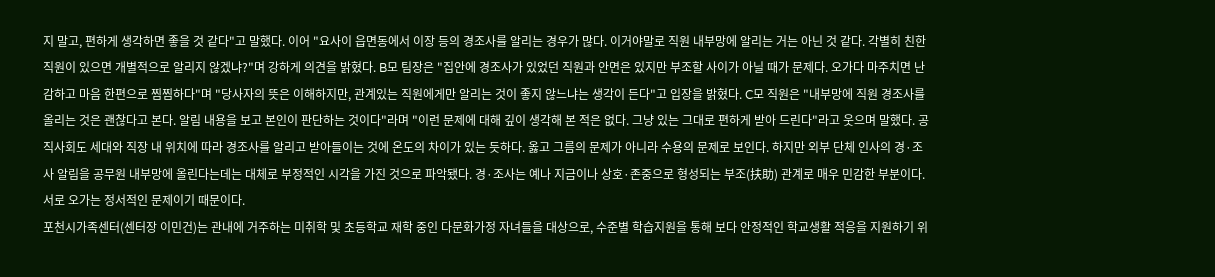지 말고, 편하게 생각하면 좋을 것 같다"고 말했다. 이어 "요사이 읍면동에서 이장 등의 경조사를 알리는 경우가 많다. 이거야말로 직원 내부망에 알리는 거는 아닌 것 같다. 각별히 친한 직원이 있으면 개별적으로 알리지 않겠냐?"며 강하게 의견을 밝혔다. B모 팀장은 "집안에 경조사가 있었던 직원과 안면은 있지만 부조할 사이가 아닐 때가 문제다. 오가다 마주치면 난감하고 마음 한편으로 찜찜하다"며 "당사자의 뜻은 이해하지만, 관계있는 직원에게만 알리는 것이 좋지 않느냐는 생각이 든다"고 입장을 밝혔다. C모 직원은 "내부망에 직원 경조사를 올리는 것은 괜찮다고 본다. 알림 내용을 보고 본인이 판단하는 것이다"라며 "이런 문제에 대해 깊이 생각해 본 적은 없다. 그냥 있는 그대로 편하게 받아 드린다"라고 웃으며 말했다. 공직사회도 세대와 직장 내 위치에 따라 경조사를 알리고 받아들이는 것에 온도의 차이가 있는 듯하다. 옳고 그름의 문제가 아니라 수용의 문제로 보인다. 하지만 외부 단체 인사의 경·조사 알림을 공무원 내부망에 올린다는데는 대체로 부정적인 시각을 가진 것으로 파악됐다. 경·조사는 예나 지금이나 상호·존중으로 형성되는 부조(扶助) 관계로 매우 민감한 부분이다. 서로 오가는 정서적인 문제이기 때문이다.
포천시가족센터(센터장 이민건)는 관내에 거주하는 미취학 및 초등학교 재학 중인 다문화가정 자녀들을 대상으로, 수준별 학습지원을 통해 보다 안정적인 학교생활 적응을 지원하기 위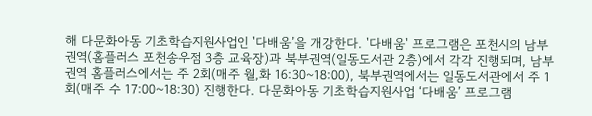해 다문화아동 기초학습지원사업인 '다배움’을 개강한다. '다배움' 프로그램은 포천시의 남부권역(홈플러스 포천송우점 3층 교육장)과 북부권역(일동도서관 2층)에서 각각 진행되며, 남부권역 홈플러스에서는 주 2회(매주 월,화 16:30~18:00), 북부권역에서는 일동도서관에서 주 1회(매주 수 17:00~18:30) 진행한다. 다문화아동 기초학습지원사업 ‘다배움’ 프로그램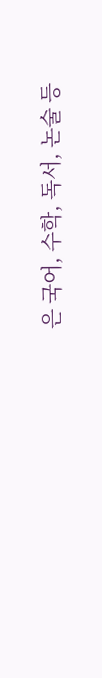은 국어, 수학, 독서, 논술 등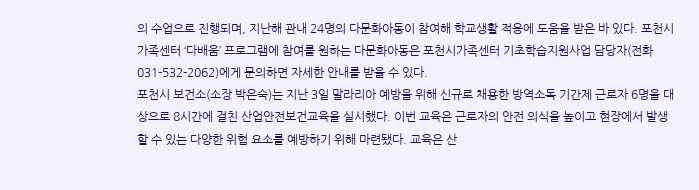의 수업으로 진행되며, 지난해 관내 24명의 다문화아동이 참여해 학교생활 적응에 도움을 받은 바 있다. 포천시가족센터 ‘다배움’ 프로그램에 참여를 원하는 다문화아동은 포천시가족센터 기초학습지원사업 담당자(전화 031-532-2062)에게 문의하면 자세한 안내를 받을 수 있다.
포천시 보건소(소장 박은숙)는 지난 3일 말라리아 예방을 위해 신규로 채용한 방역소독 기간제 근로자 6명을 대상으로 8시간에 걸친 산업안전보건교육을 실시했다. 이번 교육은 근로자의 안전 의식을 높이고 현장에서 발생할 수 있는 다양한 위험 요소를 예방하기 위해 마련됐다. 교육은 산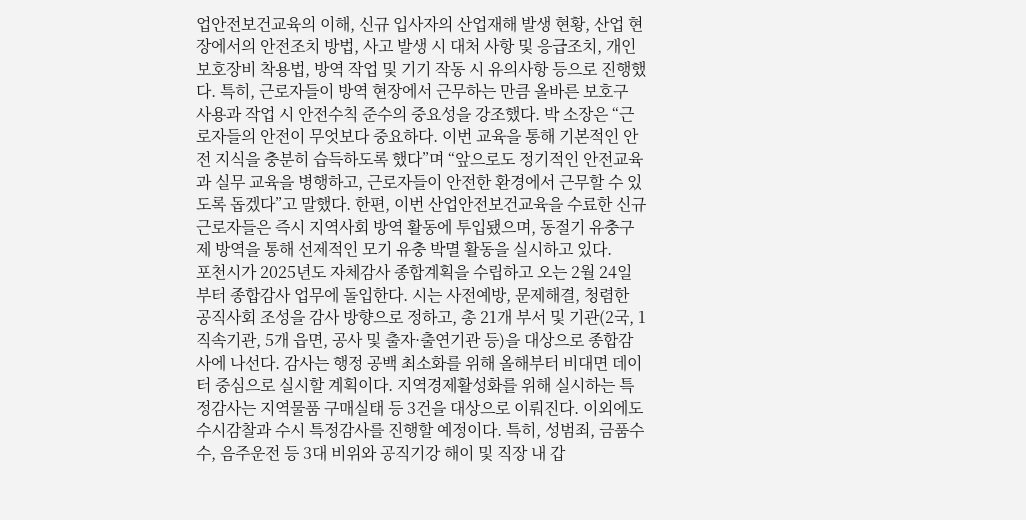업안전보건교육의 이해, 신규 입사자의 산업재해 발생 현황, 산업 현장에서의 안전조치 방법, 사고 발생 시 대처 사항 및 응급조치, 개인 보호장비 착용법, 방역 작업 및 기기 작동 시 유의사항 등으로 진행했다. 특히, 근로자들이 방역 현장에서 근무하는 만큼 올바른 보호구 사용과 작업 시 안전수칙 준수의 중요성을 강조했다. 박 소장은 “근로자들의 안전이 무엇보다 중요하다. 이번 교육을 통해 기본적인 안전 지식을 충분히 습득하도록 했다”며 “앞으로도 정기적인 안전교육과 실무 교육을 병행하고, 근로자들이 안전한 환경에서 근무할 수 있도록 돕겠다”고 말했다. 한편, 이번 산업안전보건교육을 수료한 신규 근로자들은 즉시 지역사회 방역 활동에 투입됐으며, 동절기 유충구제 방역을 통해 선제적인 모기 유충 박멸 활동을 실시하고 있다.
포천시가 2025년도 자체감사 종합계획을 수립하고 오는 2월 24일부터 종합감사 업무에 돌입한다. 시는 사전예방, 문제해결, 청렴한 공직사회 조성을 감사 방향으로 정하고, 총 21개 부서 및 기관(2국, 1직속기관, 5개 읍면, 공사 및 출자·출연기관 등)을 대상으로 종합감사에 나선다. 감사는 행정 공백 최소화를 위해 올해부터 비대면 데이터 중심으로 실시할 계획이다. 지역경제활성화를 위해 실시하는 특정감사는 지역물품 구매실태 등 3건을 대상으로 이뤄진다. 이외에도 수시감찰과 수시 특정감사를 진행할 예정이다. 특히, 성범죄, 금품수수, 음주운전 등 3대 비위와 공직기강 해이 및 직장 내 갑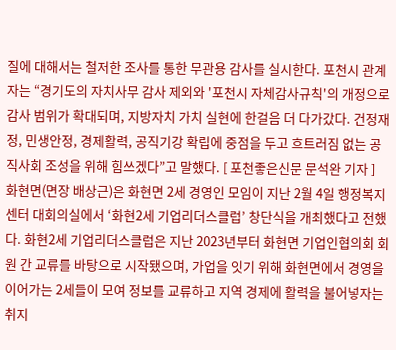질에 대해서는 철저한 조사를 통한 무관용 감사를 실시한다. 포천시 관계자는 “경기도의 자치사무 감사 제외와 '포천시 자체감사규칙'의 개정으로 감사 범위가 확대되며, 지방자치 가치 실현에 한걸음 더 다가갔다. 건정재정, 민생안정, 경제활력, 공직기강 확립에 중점을 두고 흐트러짐 없는 공직사회 조성을 위해 힘쓰겠다”고 말했다. [ 포천좋은신문 문석완 기자 ]
화현면(면장 배상근)은 화현면 2세 경영인 모임이 지난 2월 4일 행정복지센터 대회의실에서 ‘화현2세 기업리더스클럽’ 창단식을 개최했다고 전했다. 화현2세 기업리더스클럽은 지난 2023년부터 화현면 기업인협의회 회원 간 교류를 바탕으로 시작됐으며, 가업을 잇기 위해 화현면에서 경영을 이어가는 2세들이 모여 정보를 교류하고 지역 경제에 활력을 불어넣자는 취지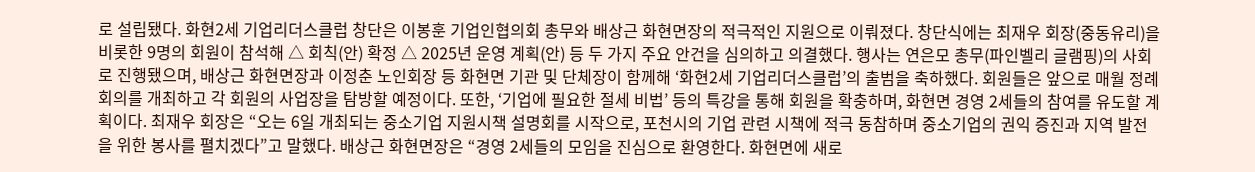로 설립됐다. 화현2세 기업리더스클럽 창단은 이봉훈 기업인협의회 총무와 배상근 화현면장의 적극적인 지원으로 이뤄졌다. 창단식에는 최재우 회장(중동유리)을 비롯한 9명의 회원이 참석해 △ 회칙(안) 확정 △ 2025년 운영 계획(안) 등 두 가지 주요 안건을 심의하고 의결했다. 행사는 연은모 총무(파인벨리 글램핑)의 사회로 진행됐으며, 배상근 화현면장과 이정춘 노인회장 등 화현면 기관 및 단체장이 함께해 ‘화현2세 기업리더스클럽’의 출범을 축하했다. 회원들은 앞으로 매월 정례회의를 개최하고 각 회원의 사업장을 탐방할 예정이다. 또한, ‘기업에 필요한 절세 비법’ 등의 특강을 통해 회원을 확충하며, 화현면 경영 2세들의 참여를 유도할 계획이다. 최재우 회장은 “오는 6일 개최되는 중소기업 지원시책 설명회를 시작으로, 포천시의 기업 관련 시책에 적극 동참하며 중소기업의 권익 증진과 지역 발전을 위한 봉사를 펼치겠다”고 말했다. 배상근 화현면장은 “경영 2세들의 모임을 진심으로 환영한다. 화현면에 새로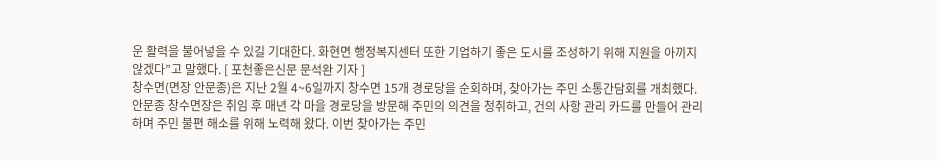운 활력을 불어넣을 수 있길 기대한다. 화현면 행정복지센터 또한 기업하기 좋은 도시를 조성하기 위해 지원을 아끼지 않겠다”고 말했다. [ 포천좋은신문 문석완 기자 ]
창수면(면장 안문종)은 지난 2월 4~6일까지 창수면 15개 경로당을 순회하며, 찾아가는 주민 소통간담회를 개최했다. 안문종 창수면장은 취임 후 매년 각 마을 경로당을 방문해 주민의 의견을 청취하고, 건의 사항 관리 카드를 만들어 관리하며 주민 불편 해소를 위해 노력해 왔다. 이번 찾아가는 주민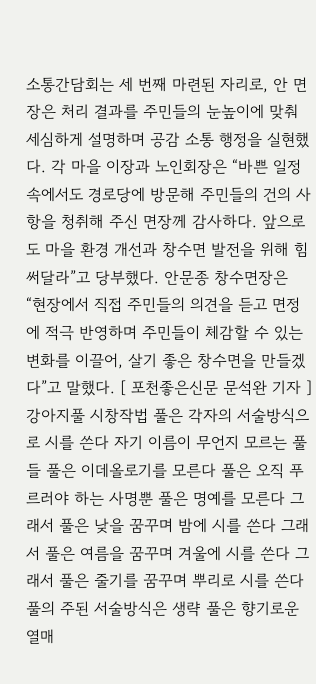소통간담회는 세 번째 마련된 자리로, 안 면장은 처리 결과를 주민들의 눈높이에 맞춰 세심하게 설명하며 공감 소통 행정을 실현했다. 각 마을 이장과 노인회장은 “바쁜 일정 속에서도 경로당에 방문해 주민들의 건의 사항을 청취해 주신 면장께 감사하다. 앞으로도 마을 환경 개선과 창수면 발전을 위해 힘써달라”고 당부했다. 안문종 창수면장은 “현장에서 직접 주민들의 의견을 듣고 면정에 적극 반영하며 주민들이 체감할 수 있는 변화를 이끌어, 살기 좋은 창수면을 만들겠다”고 말했다. [ 포천좋은신문 문석완 기자 ]
강아지풀 시창작법 풀은 각자의 서술방식으로 시를 쓴다 자기 이름이 무언지 모르는 풀들 풀은 이데올로기를 모른다 풀은 오직 푸르러야 하는 사명뿐 풀은 명예를 모른다 그래서 풀은 낮을 꿈꾸며 밤에 시를 쓴다 그래서 풀은 여름을 꿈꾸며 겨울에 시를 쓴다 그래서 풀은 줄기를 꿈꾸며 뿌리로 시를 쓴다 풀의 주된 서술방식은 생략 풀은 향기로운 열매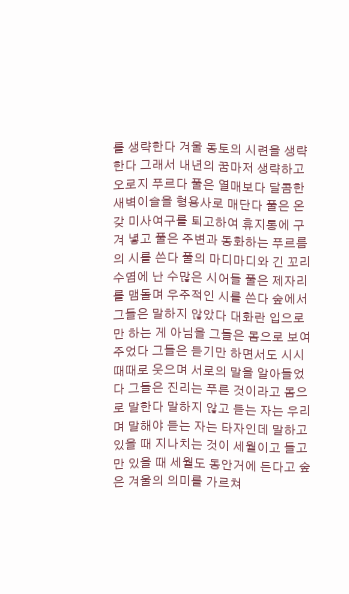를 생략한다 겨울 동토의 시련을 생략한다 그래서 내년의 꿈마저 생략하고 오로지 푸르다 풀은 열매보다 달콤한 새벽이슬을 형용사로 매단다 풀은 온갖 미사여구를 퇴고하여 휴지통에 구겨 녛고 풀은 주변과 동화하는 푸르름의 시를 쓴다 풀의 마디마디와 긴 꼬리수염에 난 수많은 시어들 풀은 제자리를 맴돌며 우주적인 시를 쓴다 숲에서 그들은 말하지 않았다 대화란 입으로만 하는 게 아님을 그들은 몸으로 보여주었다 그들은 듣기만 하면서도 시시때때로 웃으며 서로의 말을 알아들었다 그들은 진리는 푸른 것이라고 몸으로 말한다 말하지 않고 듣는 자는 우리며 말해야 듣는 자는 타자인데 말하고 있을 때 지나치는 것이 세월이고 들고만 있을 때 세월도 동안거에 든다고 숲은 겨울의 의미를 가르쳐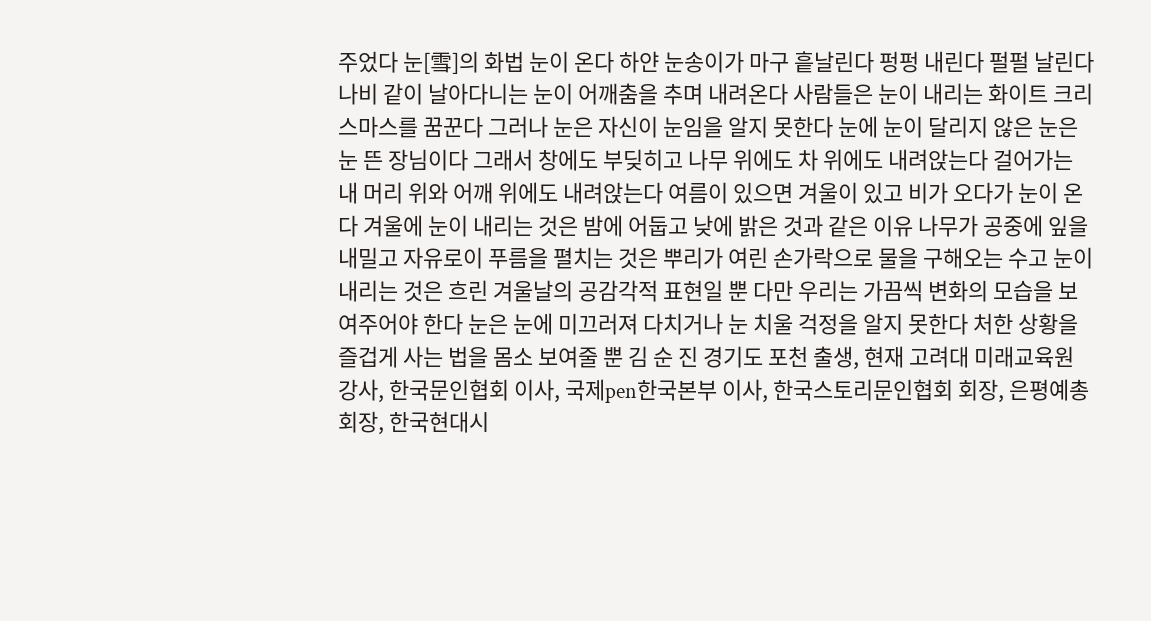주었다 눈[雪]의 화법 눈이 온다 하얀 눈송이가 마구 흩날린다 펑펑 내린다 펄펄 날린다 나비 같이 날아다니는 눈이 어깨춤을 추며 내려온다 사람들은 눈이 내리는 화이트 크리스마스를 꿈꾼다 그러나 눈은 자신이 눈임을 알지 못한다 눈에 눈이 달리지 않은 눈은 눈 뜬 장님이다 그래서 창에도 부딪히고 나무 위에도 차 위에도 내려앉는다 걸어가는 내 머리 위와 어깨 위에도 내려앉는다 여름이 있으면 겨울이 있고 비가 오다가 눈이 온다 겨울에 눈이 내리는 것은 밤에 어둡고 낮에 밝은 것과 같은 이유 나무가 공중에 잎을 내밀고 자유로이 푸름을 펼치는 것은 뿌리가 여린 손가락으로 물을 구해오는 수고 눈이 내리는 것은 흐린 겨울날의 공감각적 표현일 뿐 다만 우리는 가끔씩 변화의 모습을 보여주어야 한다 눈은 눈에 미끄러져 다치거나 눈 치울 걱정을 알지 못한다 처한 상황을 즐겁게 사는 법을 몸소 보여줄 뿐 김 순 진 경기도 포천 출생, 현재 고려대 미래교육원 강사, 한국문인협회 이사, 국제pen한국본부 이사, 한국스토리문인협회 회장, 은평예총 회장, 한국현대시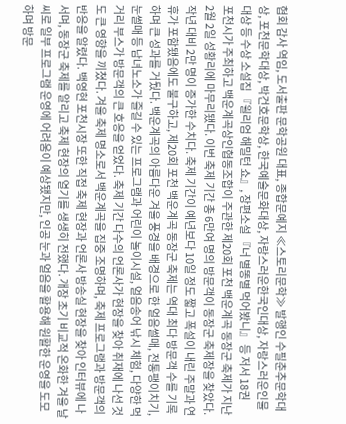협회 감사 역임, 도서출판 문학공원 대표, 종합문예지 ≪스토리문학≫ 발행인 수필춘추문학대상, 포천문학대상, 박건호문학상, 한국예술문화대상, 자랑스러운한국인대상, 자랑스러운인물대상 등 수상 소설집 『윌리엄 해밀턴 쇼』, 장편소설 『너 별똥별 먹어봤니』 등 저서 18권
포천시가 주최하고 백운계곡상인협동조합이 주관한 제20회 포천 백운계곡 동장군 축제가 지난 2월 2일 성황리에 마무리됐다. 이번 축제 기간 총 6만여 명의 방문객이 동장군 축제장을 찾았다. 작년 대비 2만 명이 증가한 수치다. 축제 기간이 예년보다 10일 정도 짧고 폭설이 내린 주말과 연휴가 포함됐음에도 불구하고, 제20회 포천 백운계곡 동장군 축제는 역대 최다 방문객 수를 기록하며 큰 성과를 거뒀다. 백운계곡의 아름다운 겨울 풍경을 배경으로 한 얼음썰매, 전통팽이치기, 눈썰매 등 남녀노소가 즐길 수 있는 프로그램과 어린이 놀이시설, 얼음송어 낚시 체험, 다양한 먹거리 부스가 방문객의 큰 호응을 얻었다. 축제 기간 다수의 언론사가 현장을 찾아 취재에 나선 것도 큰 영향을 끼쳤다. 겨울 축제 명소로서 백운계곡을 집중 조명하며, 축제 프로그램과 방문객의 반응을 알렸다. 백영현 포천시장 또한 직접 축제 현장과 언론사 방송실 현장을 찾아 인터뷰에 나서며, 동장군 축제를 알리고 축제 현장의 열기를 생생히 전했다. 개장 초기 비교적 온화한 겨울 날씨로 일부 프로그램 운영에 어려움이 예상됐지만, 인공 눈과 얼음을 활용해 원활한 운영을 도모하며 방문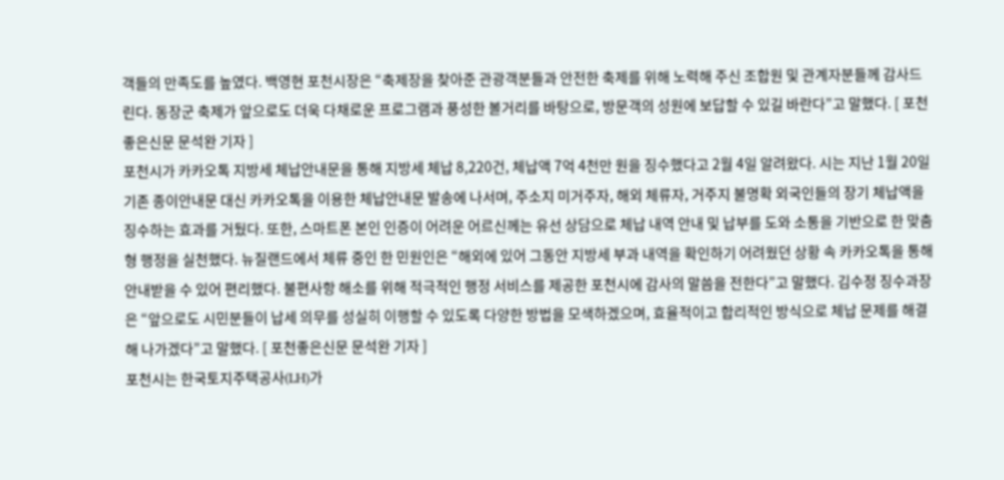객들의 만족도를 높였다. 백영현 포천시장은 “축제장을 찾아준 관광객분들과 안전한 축제를 위해 노력해 주신 조합원 및 관계자분들께 감사드린다. 동장군 축제가 앞으로도 더욱 다채로운 프로그램과 풍성한 볼거리를 바탕으로, 방문객의 성원에 보답할 수 있길 바란다”고 말했다. [ 포천좋은신문 문석완 기자 ]
포천시가 카카오톡 지방세 체납안내문을 통해 지방세 체납 8,220건, 체납액 7억 4천만 원을 징수했다고 2월 4일 알려왔다. 시는 지난 1월 20일 기존 종이안내문 대신 카카오톡을 이용한 체납안내문 발송에 나서며, 주소지 미거주자, 해외 체류자, 거주지 불명확 외국인들의 장기 체납액을 징수하는 효과를 거뒀다. 또한, 스마트폰 본인 인증이 어려운 어르신께는 유선 상담으로 체납 내역 안내 및 납부를 도와 소통을 기반으로 한 맞춤형 행정을 실천했다. 뉴질랜드에서 체류 중인 한 민원인은 “해외에 있어 그동안 지방세 부과 내역을 확인하기 어려웠던 상황 속 카카오톡을 통해 안내받을 수 있어 편리했다. 불편사항 해소를 위해 적극적인 행정 서비스를 제공한 포천시에 감사의 말씀을 전한다”고 말했다. 김수정 징수과장은 “앞으로도 시민분들이 납세 의무를 성실히 이행할 수 있도록 다양한 방법을 모색하겠으며, 효율적이고 합리적인 방식으로 체납 문제를 해결해 나가겠다”고 말했다. [ 포천좋은신문 문석완 기자 ]
포천시는 한국토지주택공사(LH)가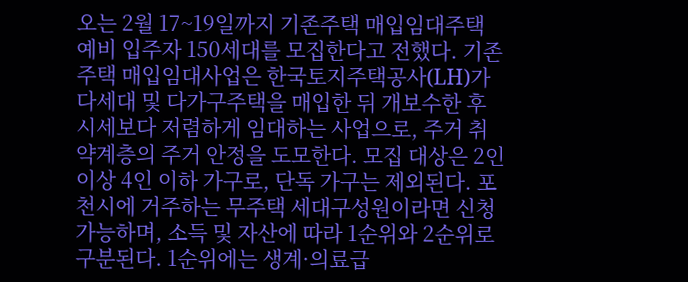오는 2월 17~19일까지 기존주택 매입임대주택 예비 입주자 150세대를 모집한다고 전했다. 기존주택 매입임대사업은 한국토지주택공사(LH)가 다세대 및 다가구주택을 매입한 뒤 개보수한 후 시세보다 저렴하게 임대하는 사업으로, 주거 취약계층의 주거 안정을 도모한다. 모집 대상은 2인 이상 4인 이하 가구로, 단독 가구는 제외된다. 포천시에 거주하는 무주택 세대구성원이라면 신청 가능하며, 소득 및 자산에 따라 1순위와 2순위로 구분된다. 1순위에는 생계·의료급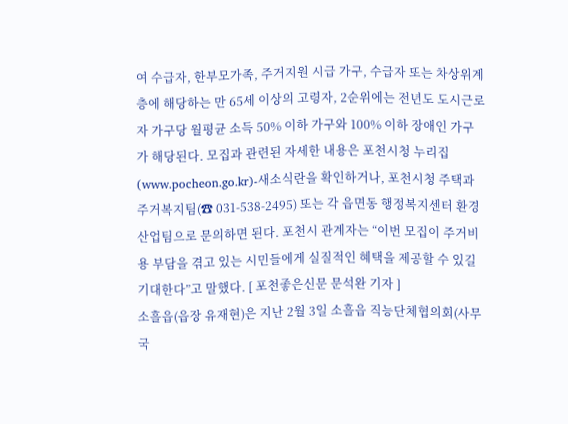여 수급자, 한부모가족, 주거지원 시급 가구, 수급자 또는 차상위계층에 해당하는 만 65세 이상의 고령자, 2순위에는 전년도 도시근로자 가구당 월평균 소득 50% 이하 가구와 100% 이하 장애인 가구가 해당된다. 모집과 관련된 자세한 내용은 포천시청 누리집(www.pocheon.go.kr)-새소식란을 확인하거나, 포천시청 주택과 주거복지팀(☎ 031-538-2495) 또는 각 읍면동 행정복지센터 환경산업팀으로 문의하면 된다. 포천시 관계자는 “이번 모집이 주거비용 부담을 겪고 있는 시민들에게 실질적인 혜택을 제공할 수 있길 기대한다”고 말했다. [ 포천좋은신문 문석완 기자 ]
소흘읍(읍장 유재현)은 지난 2월 3일 소흘읍 직능단체협의회(사무국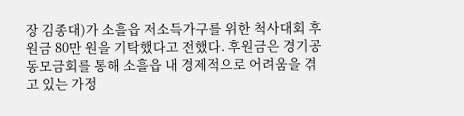장 김종대)가 소흘읍 저소득가구를 위한 척사대회 후원금 80만 원을 기탁했다고 전했다. 후원금은 경기공동모금회를 통해 소흘읍 내 경제적으로 어려움을 겪고 있는 가정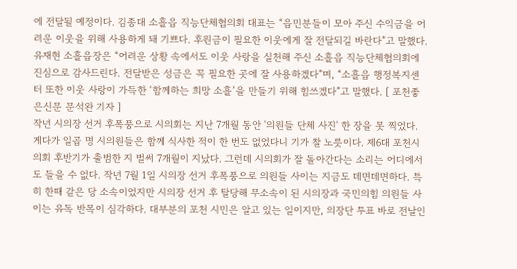에 전달될 예정이다. 김종대 소흘읍 직능단체협의회 대표는 “읍민분들이 모아 주신 수익금을 어려운 이웃을 위해 사용하게 돼 기쁘다. 후원금이 필요한 이웃에게 잘 전달되길 바란다”고 말했다. 유재현 소흘읍장은 “어려운 상황 속에서도 이웃 사랑을 실천해 주신 소흘읍 직능단체협의회에 진심으로 감사드린다. 전달받은 성금은 꼭 필요한 곳에 잘 사용하겠다”며, “소흘읍 행정복지센터 또한 이웃 사랑이 가득한 ‘함께하는 희망 소흘’을 만들기 위해 힘쓰겠다”고 말했다. [ 포천좋은신문 문석완 기자 ]
작년 시의장 선거 후폭풍으로 시의회는 지난 7개월 동안 '의원들 단체 사진' 한 장을 못 찍었다. 게다가 일곱 명 시의원들은 함께 식사한 적이 한 번도 없었다니 기가 찰 노릇이다. 제6대 포천시의회 후반기가 출범한 지 벌써 7개월이 지났다. 그런데 시의회가 잘 돌아간다는 소리는 어디에서도 들을 수 없다. 작년 7월 1일 시의장 선거 후폭풍으로 의원들 사이는 지금도 데면데면하다. 특히 한때 같은 당 소속이었지만 시의장 선거 후 탈당해 무소속이 된 시의장과 국민의힘 의원들 사이는 유독 반목이 심각하다. 대부분의 포천 시민은 알고 있는 일이지만, 의장단 투표 바로 전날인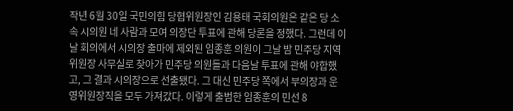작년 6월 30일 국민의힘 당협위원장인 김용태 국회의원은 같은 당 소속 시의원 네 사람과 모여 의장단 투표에 관해 당론을 정했다. 그런데 이날 회의에서 시의장 출마에 제외된 임종훈 의원이 그날 밤 민주당 지역위원장 사무실로 찾아가 민주당 의원들과 다음날 투표에 관해 야합했고, 그 결과 시의장으로 선출됐다. 그 대신 민주당 쪽에서 부의장과 운영위원장직을 모두 가져갔다. 이렇게 출범한 임종훈의 민선 8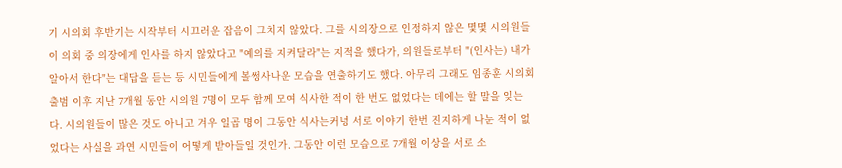기 시의회 후반기는 시작부터 시끄러운 잡음이 그치지 않았다. 그를 시의장으로 인정하지 않은 몇몇 시의원들이 의회 중 의장에게 인사를 하지 않았다고 "예의를 지켜달라"는 지적을 했다가, 의원들로부터 "(인사는) 내가 알아서 한다"는 대답을 듣는 등 시민들에게 볼썽사나운 모습을 연출하기도 했다. 아무리 그래도 임종훈 시의회 출범 이후 지난 7개월 동안 시의원 7명이 모두 함께 모여 식사한 적이 한 번도 없었다는 데에는 할 말을 잊는다. 시의원들이 많은 것도 아니고 겨우 일곱 명이 그동안 식사는커녕 서로 이야기 한번 진지하게 나눈 적이 없었다는 사실을 과연 시민들이 어떻게 받아들일 것인가. 그동안 이런 모습으로 7개월 이상을 서로 소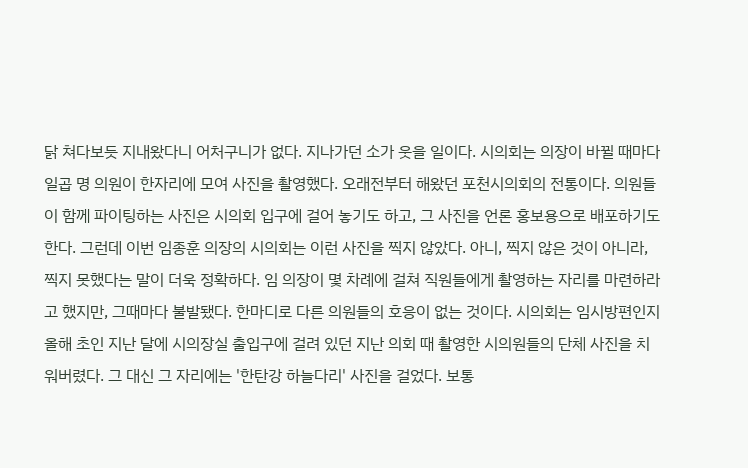닭 쳐다보듯 지내왔다니 어처구니가 없다. 지나가던 소가 웃을 일이다. 시의회는 의장이 바뀔 때마다 일곱 명 의원이 한자리에 모여 사진을 촬영했다. 오래전부터 해왔던 포천시의회의 전통이다. 의원들이 함께 파이팅하는 사진은 시의회 입구에 걸어 놓기도 하고, 그 사진을 언론 홍보용으로 배포하기도 한다. 그런데 이번 임종훈 의장의 시의회는 이런 사진을 찍지 않았다. 아니, 찍지 않은 것이 아니라, 찍지 못했다는 말이 더욱 정확하다. 임 의장이 몇 차례에 걸쳐 직원들에게 촬영하는 자리를 마련하라고 했지만, 그때마다 불발됐다. 한마디로 다른 의원들의 호응이 없는 것이다. 시의회는 임시방편인지 올해 초인 지난 달에 시의장실 출입구에 걸려 있던 지난 의회 때 촬영한 시의원들의 단체 사진을 치워버렸다. 그 대신 그 자리에는 '한탄강 하늘다리' 사진을 걸었다. 보통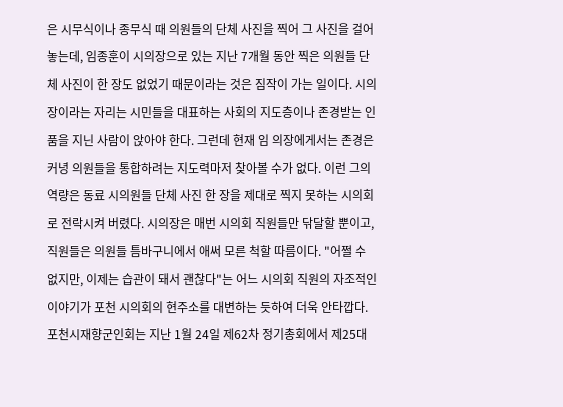은 시무식이나 종무식 때 의원들의 단체 사진을 찍어 그 사진을 걸어 놓는데, 임종훈이 시의장으로 있는 지난 7개월 동안 찍은 의원들 단체 사진이 한 장도 없었기 때문이라는 것은 짐작이 가는 일이다. 시의장이라는 자리는 시민들을 대표하는 사회의 지도층이나 존경받는 인품을 지닌 사람이 앉아야 한다. 그런데 현재 임 의장에게서는 존경은커녕 의원들을 통합하려는 지도력마저 찾아볼 수가 없다. 이런 그의 역량은 동료 시의원들 단체 사진 한 장을 제대로 찍지 못하는 시의회로 전락시켜 버렸다. 시의장은 매번 시의회 직원들만 닦달할 뿐이고, 직원들은 의원들 틈바구니에서 애써 모른 척할 따름이다. "어쩔 수 없지만, 이제는 습관이 돼서 괜찮다"는 어느 시의회 직원의 자조적인 이야기가 포천 시의회의 현주소를 대변하는 듯하여 더욱 안타깝다.
포천시재향군인회는 지난 1월 24일 제62차 정기총회에서 제25대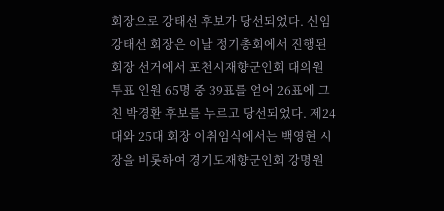회장으로 강태선 후보가 당선되었다. 신임 강태선 회장은 이날 정기총회에서 진행된 회장 선거에서 포천시재향군인회 대의원 투표 인원 65명 중 39표를 얻어 26표에 그친 박경환 후보를 누르고 당선되었다. 제24대와 25대 회장 이취임식에서는 백영현 시장을 비롯하여 경기도재향군인회 강명원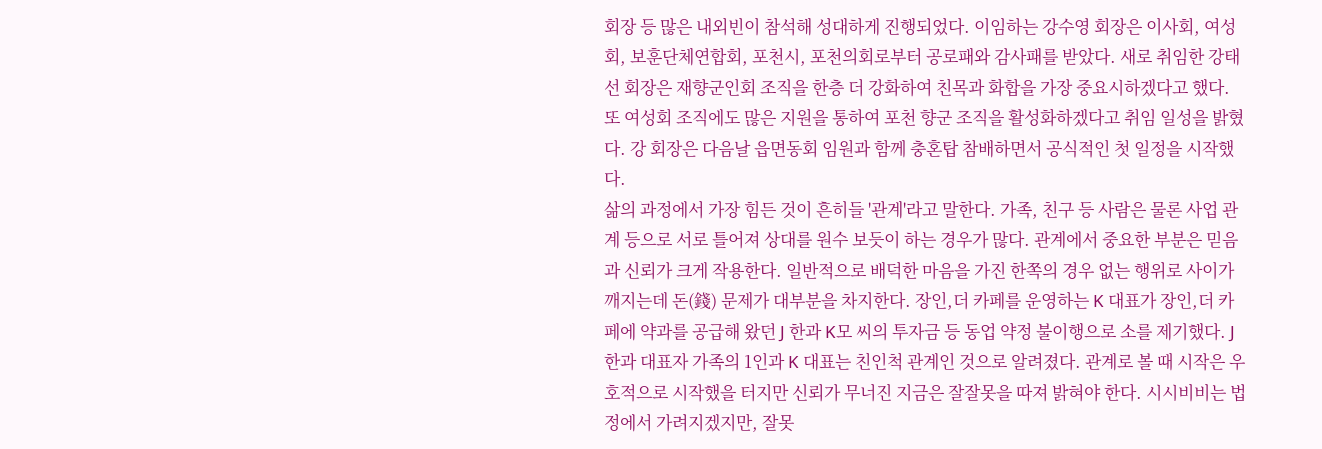회장 등 많은 내외빈이 참석해 성대하게 진행되었다. 이임하는 강수영 회장은 이사회, 여성회, 보훈단체연합회, 포천시, 포천의회로부터 공로패와 감사패를 받았다. 새로 취임한 강태선 회장은 재향군인회 조직을 한층 더 강화하여 친목과 화합을 가장 중요시하겠다고 했다. 또 여성회 조직에도 많은 지원을 통하여 포천 향군 조직을 활성화하겠다고 취임 일성을 밝혔다. 강 회장은 다음날 읍면동회 임원과 함께 충혼탑 참배하면서 공식적인 첫 일정을 시작했다.
삶의 과정에서 가장 힘든 것이 흔히들 '관계'라고 말한다. 가족, 친구 등 사람은 물론 사업 관계 등으로 서로 틀어져 상대를 원수 보듯이 하는 경우가 많다. 관계에서 중요한 부분은 믿음과 신뢰가 크게 작용한다. 일반적으로 배덕한 마음을 가진 한쪽의 경우 없는 행위로 사이가 깨지는데 돈(錢) 문제가 대부분을 차지한다. 장인,더 카페를 운영하는 K 대표가 장인,더 카페에 약과를 공급해 왔던 J 한과 K모 씨의 투자금 등 동업 약정 불이행으로 소를 제기했다. J 한과 대표자 가족의 1인과 K 대표는 친인척 관계인 것으로 알려졌다. 관계로 볼 때 시작은 우호적으로 시작했을 터지만 신뢰가 무너진 지금은 잘잘못을 따져 밝혀야 한다. 시시비비는 법정에서 가려지겠지만, 잘못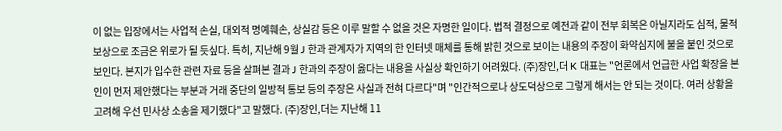이 없는 입장에서는 사업적 손실, 대외적 명예훼손, 상실감 등은 이루 말할 수 없을 것은 자명한 일이다. 법적 결정으로 예전과 같이 전부 회복은 아닐지라도 심적, 물적 보상으로 조금은 위로가 될 듯싶다. 특히, 지난해 9월 J 한과 관계자가 지역의 한 인터넷 매체를 통해 밝힌 것으로 보이는 내용의 주장이 화약심지에 불을 붙인 것으로 보인다. 본지가 입수한 관련 자료 등을 살펴본 결과 J 한과의 주장이 옳다는 내용을 사실상 확인하기 어려웠다. (주)장인,더 K 대표는 "언론에서 언급한 사업 확장을 본인이 먼저 제안했다는 부분과 거래 중단의 일방적 통보 등의 주장은 사실과 전혀 다르다"며 "인간적으로나 상도덕상으로 그렇게 해서는 안 되는 것이다. 여러 상황을 고려해 우선 민사상 소송을 제기했다"고 말했다. (주)장인,더는 지난해 11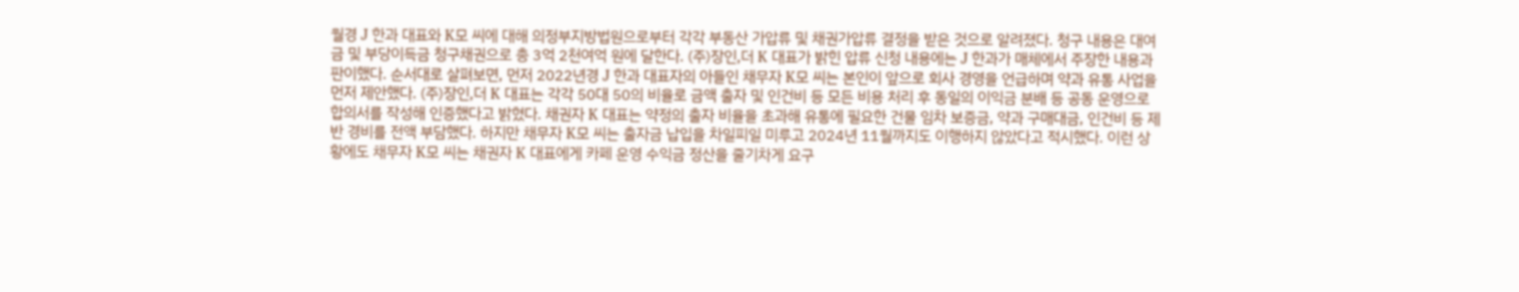월경 J 한과 대표와 K모 씨에 대해 의정부지방법원으로부터 각각 부동산 가압류 및 채권가압류 결정을 받은 것으로 알려졌다. 청구 내용은 대여금 및 부당이득금 청구채권으로 총 3억 2천여억 원에 달한다. (주)장인,더 K 대표가 밝힌 압류 신청 내용에는 J 한과가 매체에서 주장한 내용과 판이했다. 순서대로 살펴보면, 먼저 2022년경 J 한과 대표자의 아들인 채무자 K모 씨는 본인이 앞으로 회사 경영을 언급하며 약과 유통 사업을 먼저 제안했다. (주)장인,더 K 대표는 각각 50대 50의 비율로 금액 출자 및 인건비 등 모든 비용 처리 후 동일의 이익금 분배 등 공동 운영으로 합의서를 작성해 인증했다고 밝혔다. 채권자 K 대표는 약정의 출자 비율을 초과해 유통에 필요한 건물 임차 보증금, 약과 구매대금, 인건비 등 제반 경비를 전액 부담했다. 하지만 채무자 K모 씨는 출자금 납입을 차일피일 미루고 2024년 11월까지도 이행하지 않았다고 적시했다. 이런 상황에도 채무자 K모 씨는 채권자 K 대표에게 카페 운영 수익금 정산을 줄기차게 요구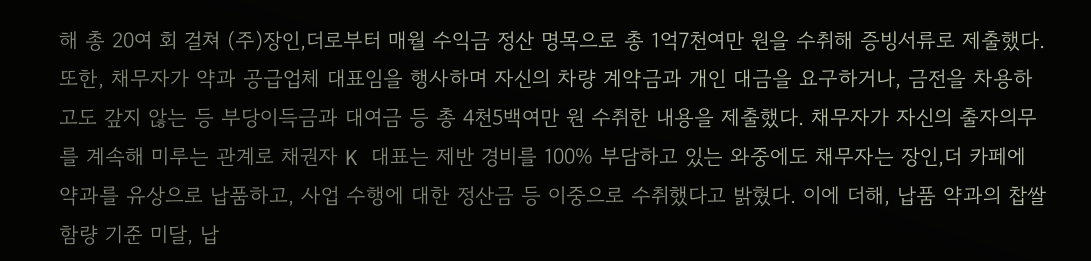해 총 20여 회 걸쳐 (주)장인,더로부터 매월 수익금 정산 명목으로 총 1억7천여만 원을 수취해 증빙서류로 제출했다. 또한, 채무자가 약과 공급업체 대표임을 행사하며 자신의 차량 계약금과 개인 대금을 요구하거나, 금전을 차용하고도 갚지 않는 등 부당이득금과 대여금 등 총 4천5백여만 원 수취한 내용을 제출했다. 채무자가 자신의 출자의무를 계속해 미루는 관계로 채권자 K 대표는 제반 경비를 100% 부담하고 있는 와중에도 채무자는 장인,더 카페에 약과를 유상으로 납품하고, 사업 수행에 대한 정산금 등 이중으로 수취했다고 밝혔다. 이에 더해, 납품 약과의 찹쌀 함량 기준 미달, 납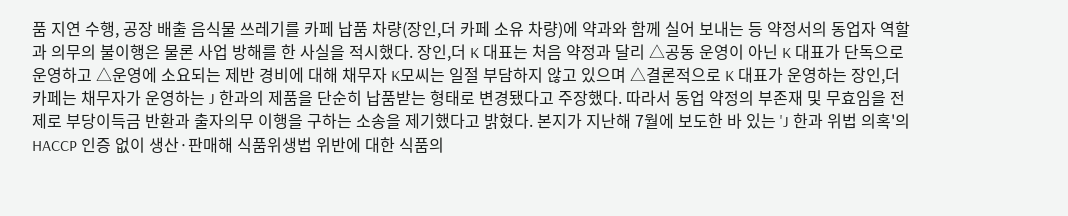품 지연 수행, 공장 배출 음식물 쓰레기를 카페 납품 차량(장인,더 카페 소유 차량)에 약과와 함께 실어 보내는 등 약정서의 동업자 역할과 의무의 불이행은 물론 사업 방해를 한 사실을 적시했다. 장인,더 K 대표는 처음 약정과 달리 △공동 운영이 아닌 K 대표가 단독으로 운영하고 △운영에 소요되는 제반 경비에 대해 채무자 K모씨는 일절 부담하지 않고 있으며 △결론적으로 K 대표가 운영하는 장인,더 카페는 채무자가 운영하는 J 한과의 제품을 단순히 납품받는 형태로 변경됐다고 주장했다. 따라서 동업 약정의 부존재 및 무효임을 전제로 부당이득금 반환과 출자의무 이행을 구하는 소송을 제기했다고 밝혔다. 본지가 지난해 7월에 보도한 바 있는 'J 한과 위법 의혹'의 HACCP 인증 없이 생산·판매해 식품위생법 위반에 대한 식품의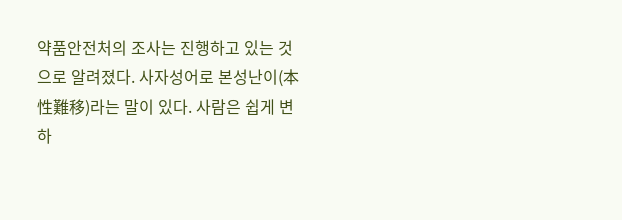약품안전처의 조사는 진행하고 있는 것으로 알려졌다. 사자성어로 본성난이(本性難移)라는 말이 있다. 사람은 쉽게 변하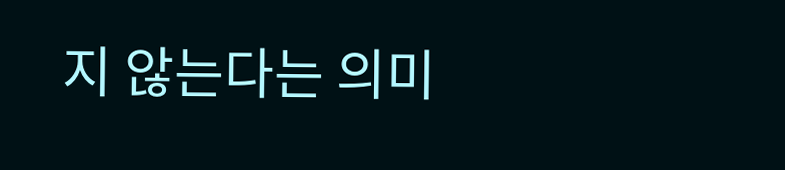지 않는다는 의미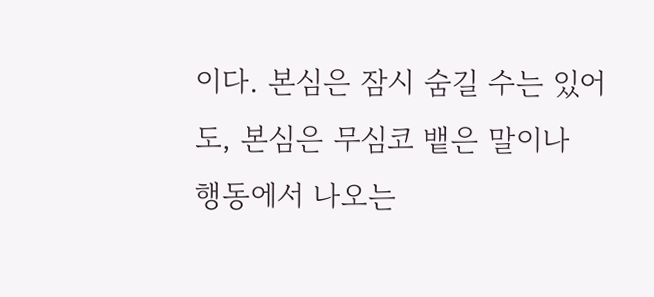이다. 본심은 잠시 숨길 수는 있어도, 본심은 무심코 뱉은 말이나 행동에서 나오는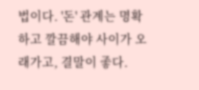법이다. '돈' 관계는 명확하고 깔끔해야 사이가 오래가고, 결말이 좋다.